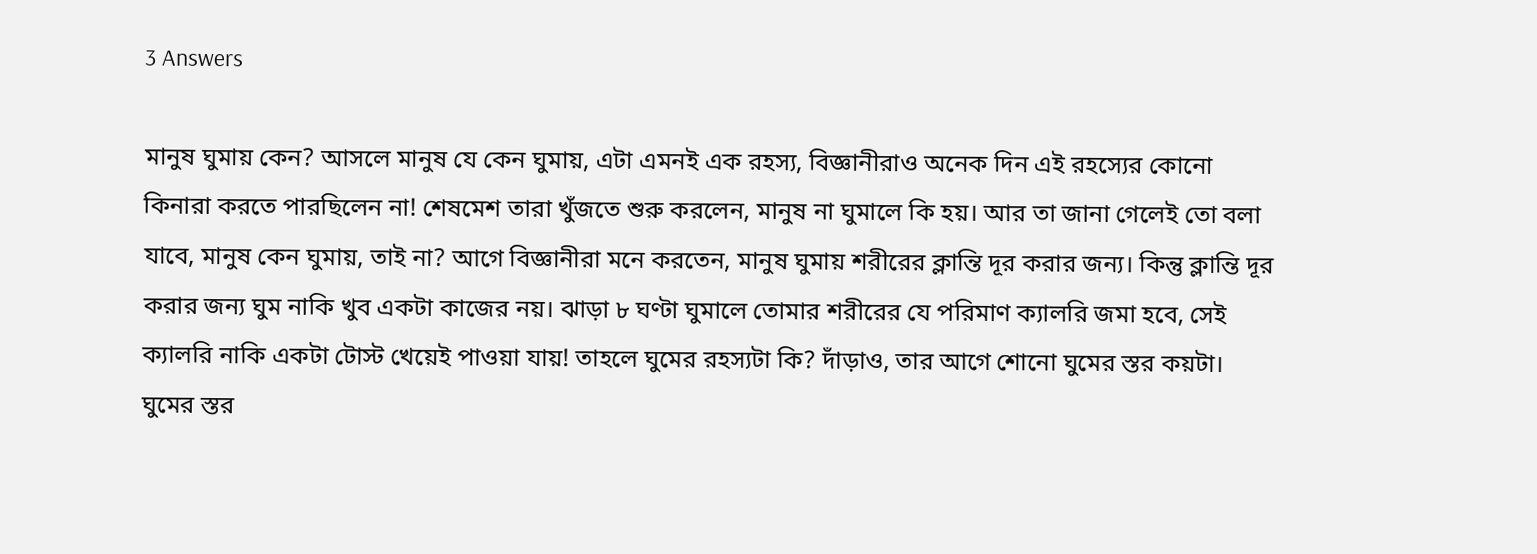3 Answers

মানুষ ঘুমায় কেন? আসলে মানুষ যে কেন ঘুমায়, এটা এমনই এক রহস্য, বিজ্ঞানীরাও অনেক দিন এই রহস্যের কোনো কিনারা করতে পারছিলেন না! শেষমেশ তারা খুঁজতে শুরু করলেন, মানুষ না ঘুমালে কি হয়। আর তা জানা গেলেই তো বলা যাবে, মানুষ কেন ঘুমায়, তাই না? আগে বিজ্ঞানীরা মনে করতেন, মানুষ ঘুমায় শরীরের ক্লান্তি দূর করার জন্য। কিন্তু ক্লান্তি দূর করার জন্য ঘুম নাকি খুব একটা কাজের নয়। ঝাড়া ৮ ঘণ্টা ঘুমালে তোমার শরীরের যে পরিমাণ ক্যালরি জমা হবে, সেই ক্যালরি নাকি একটা টোস্ট খেয়েই পাওয়া যায়! তাহলে ঘুমের রহস্যটা কি? দাঁড়াও, তার আগে শোনো ঘুমের স্তর কয়টা। ঘুমের স্তর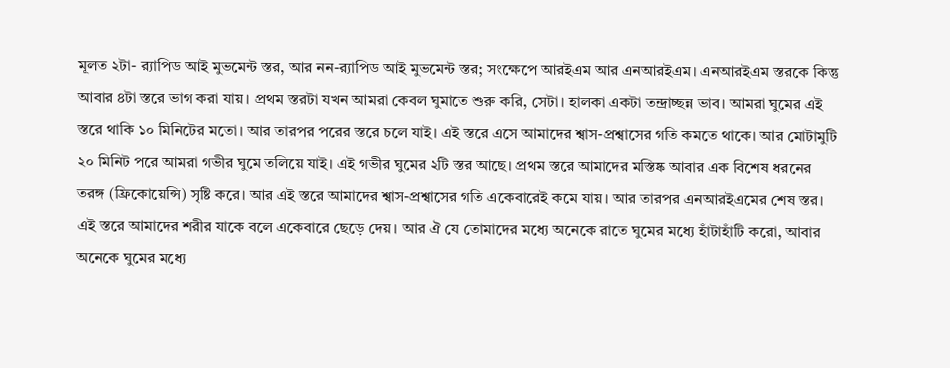মূলত ২টা- র‌্যাপিড আই মুভমেন্ট স্তর, আর নন-র‌্যাপিড আই মুভমেন্ট স্তর; সংক্ষেপে আরইএম আর এনআরইএম। এনআরইএম স্তরকে কিন্তু আবার ৪টা স্তরে ভাগ করা যায়। প্রথম স্তরটা যখন আমরা কেবল ঘুমাতে শুরু করি, সেটা। হালকা একটা তন্দ্রাচ্ছন্ন ভাব। আমরা ঘুমের এই স্তরে থাকি ১০ মিনিটের মতো। আর তারপর পরের স্তরে চলে যাই। এই স্তরে এসে আমাদের শ্বাস-প্রশ্বাসের গতি কমতে থাকে। আর মোটামুটি ২০ মিনিট পরে আমরা গভীর ঘুমে তলিয়ে যাই। এই গভীর ঘুমের ২টি স্তর আছে। প্রথম স্তরে আমাদের মস্তিষ্ক আবার এক বিশেষ ধরনের তরঙ্গ (ফ্রিকোয়েন্সি) সৃষ্টি করে। আর এই স্তরে আমাদের শ্বাস-প্রশ্বাসের গতি একেবারেই কমে যায়। আর তারপর এনআরইএমের শেষ স্তর। এই স্তরে আমাদের শরীর যাকে বলে একেবারে ছেড়ে দেয়। আর ঐ যে তোমাদের মধ্যে অনেকে রাতে ঘুমের মধ্যে হাঁটাহাঁটি করো, আবার অনেকে ঘুমের মধ্যে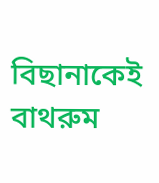বিছানাকেই বাথরুম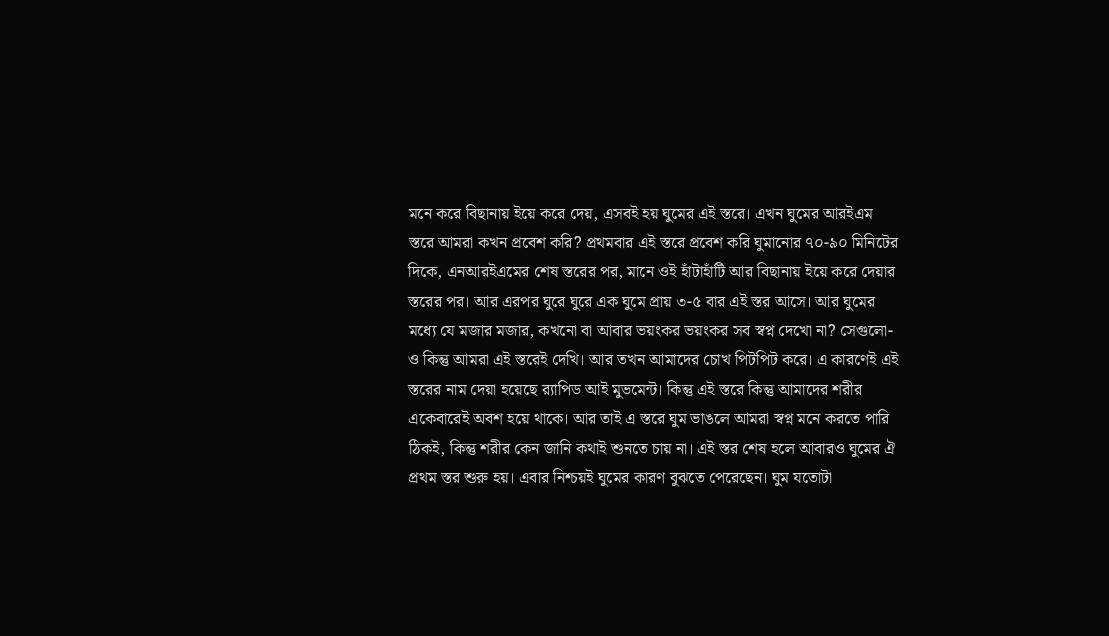মনে করে বিছানায় ইয়ে করে দেয়, এসবই হয় ঘুমের এই স্তরে। এখন ঘুমের আরইএম স্তরে আমরা কখন প্রবেশ করি? প্রথমবার এই স্তরে প্রবেশ করি ঘুমানোর ৭০-৯০ মিনিটের দিকে, এনআরইএমের শেষ স্তরের পর, মানে ওই হাঁটাহাঁটি আর বিছানায় ইয়ে করে দেয়ার স্তরের পর। আর এরপর ঘুরে ঘুরে এক ঘুমে প্রায় ৩-৫ বার এই স্তর আসে। আর ঘুমের মধ্যে যে মজার মজার, কখনো বা আবার ভয়ংকর ভয়ংকর সব স্বপ্ন দেখো না? সেগুলো-ও কিন্তু আমরা এই স্তরেই দেখি। আর তখন আমাদের চোখ পিটপিট করে। এ কারণেই এই স্তরের নাম দেয়া হয়েছে র‌্যাপিড আই মুভমেন্ট। কিন্তু এই স্তরে কিন্তু আমাদের শরীর একেবারেই অবশ হয়ে থাকে। আর তাই এ স্তরে ঘুম ভাঙলে আমরা স্বপ্ন মনে করতে পারি ঠিকই, কিন্তু শরীর কেন জানি কথাই শুনতে চায় না। এই স্তর শেষ হলে আবারও ঘুমের ঐ প্রথম স্তর শুরু হয়। এবার নিশ্চয়ই ঘুমের কারণ বুঝতে পেরেছেন। ঘুম যতোটা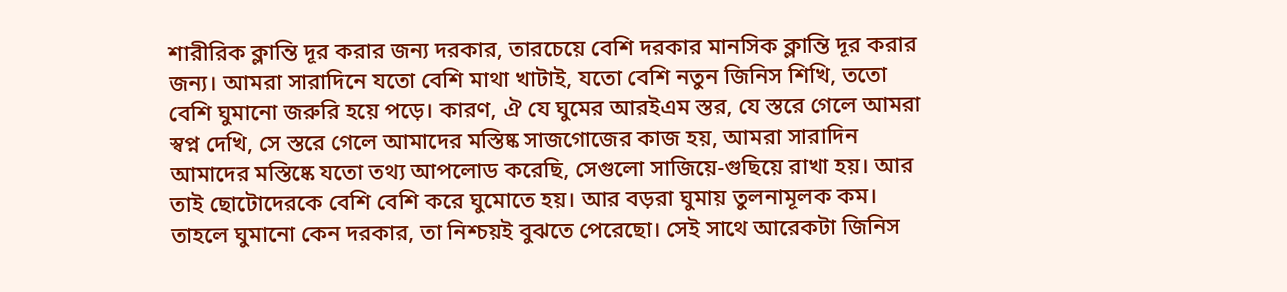শারীরিক ক্লান্তি দূর করার জন্য দরকার, তারচেয়ে বেশি দরকার মানসিক ক্লান্তি দূর করার জন্য। আমরা সারাদিনে যতো বেশি মাথা খাটাই, যতো বেশি নতুন জিনিস শিখি, ততো বেশি ঘুমানো জরুরি হয়ে পড়ে। কারণ, ঐ যে ঘুমের আরইএম স্তর, যে স্তরে গেলে আমরা স্বপ্ন দেখি, সে স্তরে গেলে আমাদের মস্তিষ্ক সাজগোজের কাজ হয়, আমরা সারাদিন আমাদের মস্তিষ্কে যতো তথ্য আপলোড করেছি, সেগুলো সাজিয়ে-গুছিয়ে রাখা হয়। আর তাই ছোটোদেরকে বেশি বেশি করে ঘুমোতে হয়। আর বড়রা ঘুমায় তুলনামূলক কম। তাহলে ঘুমানো কেন দরকার, তা নিশ্চয়ই বুঝতে পেরেছো। সেই সাথে আরেকটা জিনিস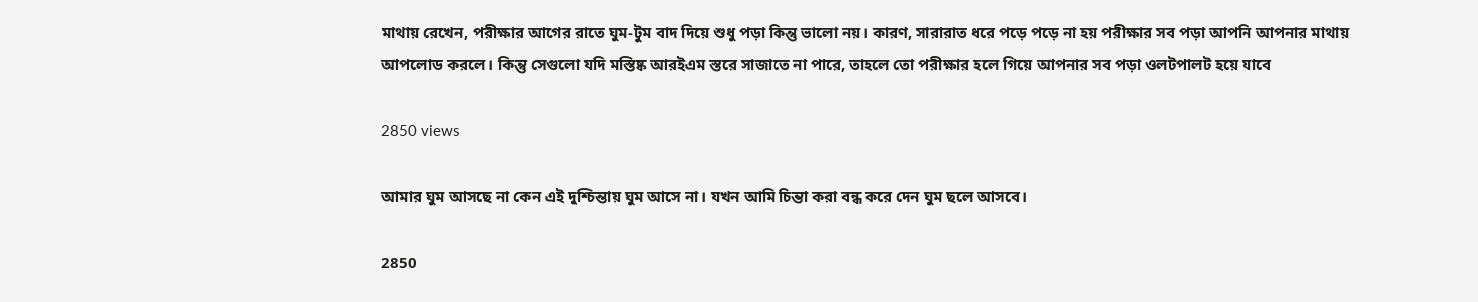মাথায় রেখেন, পরীক্ষার আগের রাতে ঘুম-টুম বাদ দিয়ে শুধু পড়া কিন্তু ভালো নয়। কারণ, সারারাত ধরে পড়ে পড়ে না হয় পরীক্ষার সব পড়া আপনি আপনার মাথায় আপলোড করলে। কিন্তু সেগুলো যদি মস্তিষ্ক আরইএম স্তরে সাজাতে না পারে, তাহলে তো পরীক্ষার হলে গিয়ে আপনার সব পড়া ওলটপালট হয়ে যাবে

2850 views

আমার ঘুম আসছে না কেন এই দুশ্চিন্তায় ঘুম আসে না। যখন আমি চিন্তা করা বন্ধ করে দেন ঘুম ছলে আসবে।

2850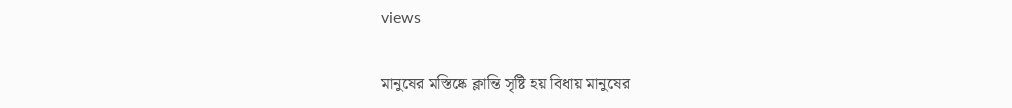views

মানুষের মস্তিষ্কে ক্লান্তি সৃষ্টি হয় বিধায় মানুষের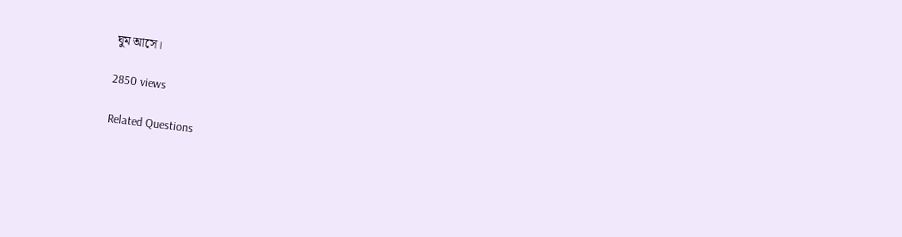ঘুম আসে।

2850 views

Related Questions